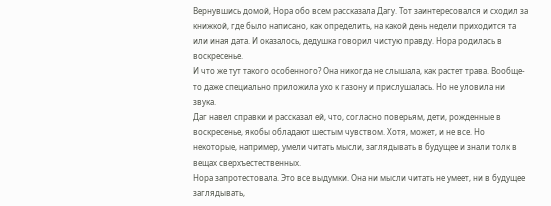Вернувшись домой, Нора обо всем рассказала Дагу. Тот заинтересовался и сходил за книжкой, где было написано, как определить, на какой день недели приходится та или иная дата. И оказалось, дедушка говорил чистую правду. Нора родилась в воскресенье.
И что же тут такого особенного? Она никогда не слышала, как растет трава. Вообще-то даже специально приложила ухо к газону и прислушалась. Но не уловила ни звука.
Даг навел справки и рассказал ей, что, согласно поверьям, дети, рожденные в воскресенье, якобы обладают шестым чувством. Хотя, может, и не все. Но некоторые, например, умели читать мысли, заглядывать в будущее и знали толк в вещах сверхъестественных.
Нора запротестовала. Это все выдумки. Она ни мысли читать не умеет, ни в будущее заглядывать,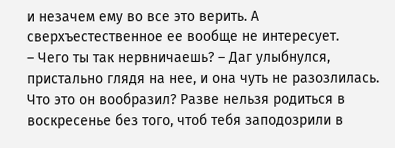и незачем ему во все это верить. А сверхъестественное ее вообще не интересует.
– Чего ты так нервничаешь? – Даг улыбнулся, пристально глядя на нее, и она чуть не разозлилась.
Что это он вообразил? Разве нельзя родиться в воскресенье без того, чтоб тебя заподозрили в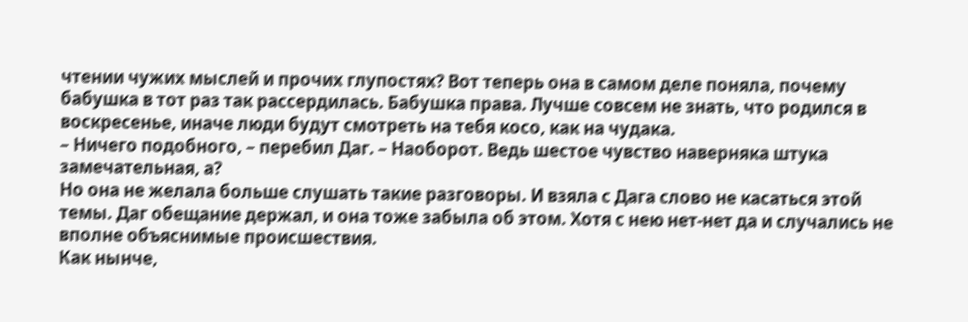чтении чужих мыслей и прочих глупостях? Вот теперь она в самом деле поняла, почему бабушка в тот раз так рассердилась. Бабушка права. Лучше совсем не знать, что родился в воскресенье, иначе люди будут смотреть на тебя косо, как на чудака.
– Ничего подобного, – перебил Даг. – Наоборот. Ведь шестое чувство наверняка штука замечательная, а?
Но она не желала больше слушать такие разговоры. И взяла с Дага слово не касаться этой темы. Даг обещание держал, и она тоже забыла об этом. Хотя с нею нет-нет да и случались не вполне объяснимые происшествия.
Как нынче,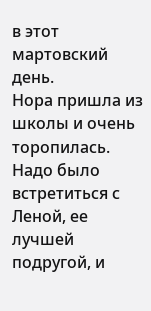в этот мартовский день.
Нора пришла из школы и очень торопилась. Надо было встретиться с Леной, ее лучшей подругой, и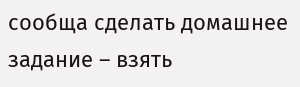сообща сделать домашнее задание – взять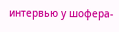интервью у шофера-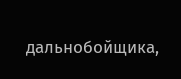дальнобойщика,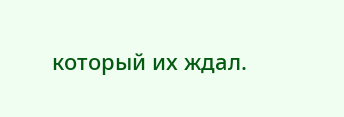который их ждал.